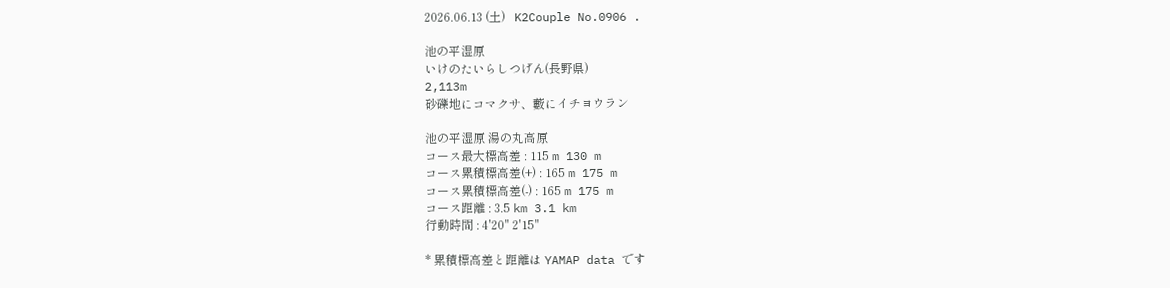2026.06.13 (土)   K2Couple No.0906 .

池の平湿原
いけのたいらしつげん(長野県)
2,113m
砂礫地にコマクサ、藪にイチヨウラン

池の平湿原 湯の丸高原
コース最大標高差 : 115 m 130 m
コース累積標高差(+) : 165 m 175 m
コース累積標高差(-) : 165 m 175 m
コース距離 : 3.5 km 3.1 km
行動時間 : 4'20" 2'15"

* 累積標高差と距離は YAMAP data です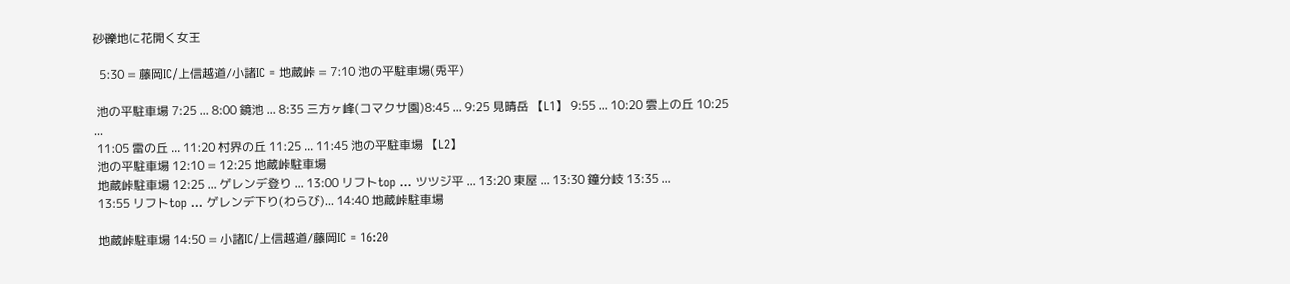砂礫地に花開く女王

  5:30 = 藤岡IC/上信越道/小諸IC = 地蔵峠 = 7:10 池の平駐車場(兎平)

 池の平駐車場 7:25 ... 8:00 鏡池 ... 8:35 三方ヶ峰(コマクサ園)8:45 ... 9:25 見晴岳 【L1】 9:55 ... 10:20 雲上の丘 10:25 ...
 11:05 雷の丘 ... 11:20 村界の丘 11:25 ... 11:45 池の平駐車場 【L2】
 池の平駐車場 12:10 = 12:25 地蔵峠駐車場
 地蔵峠駐車場 12:25 ... ゲレンデ登り ... 13:00 リフトtop ... ツツジ平 ... 13:20 東屋 ... 13:30 鐘分岐 13:35 ...
 13:55 リフトtop ... ゲレンデ下り(わらび)... 14:40 地蔵峠駐車場

 地蔵峠駐車場 14:50 = 小諸IC/上信越道/藤岡IC = 16:20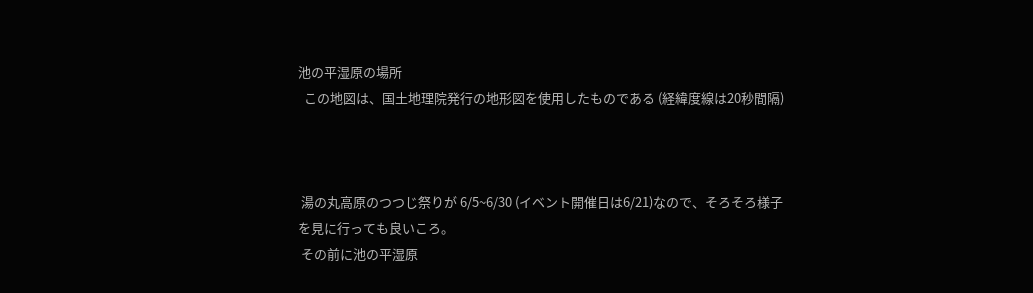池の平湿原の場所
  この地図は、国土地理院発行の地形図を使用したものである (経緯度線は20秒間隔)



 湯の丸高原のつつじ祭りが 6/5~6/30 (イベント開催日は6/21)なので、そろそろ様子を見に行っても良いころ。
 その前に池の平湿原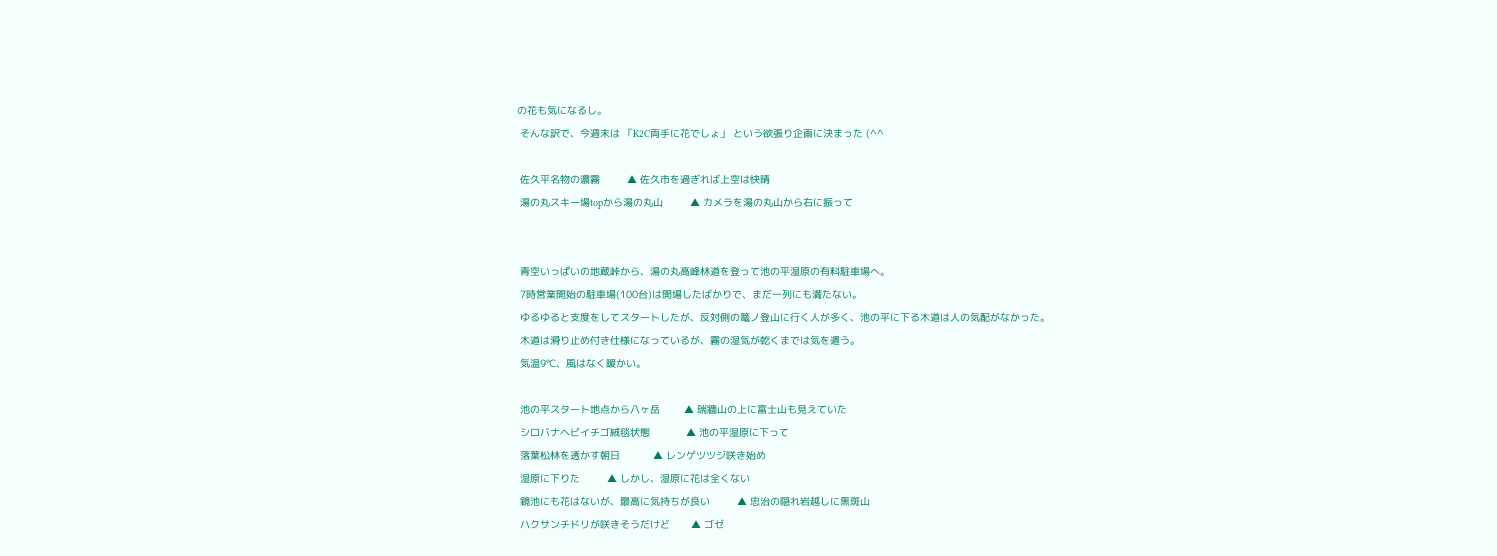の花も気になるし。
 そんな訳で、今週末は 「K2C両手に花でしょ」 という欲張り企画に決まった (^^

 佐久平名物の濃霧         ▲ 佐久市を過ぎれば上空は快晴
 湯の丸スキー場topから湯の丸山         ▲ カメラを湯の丸山から右に振って


 青空いっぱいの地蔵峠から、湯の丸高峰林道を登って池の平湿原の有料駐車場へ。
 7時営業開始の駐車場(100台)は開場したばかりで、まだ一列にも満たない。
 ゆるゆると支度をしてスタートしたが、反対側の篭ノ登山に行く人が多く、池の平に下る木道は人の気配がなかった。
 木道は滑り止め付き仕様になっているが、霧の湿気が乾くまでは気を遣う。
 気温9℃、風はなく暖かい。

 池の平スタート地点から八ヶ岳        ▲ 瑞牆山の上に富士山も見えていた
 シロバナヘビイチゴ絨毯状態            ▲ 池の平湿原に下って
 落葉松林を透かす朝日           ▲ レンゲツツジ咲き始め
 湿原に下りた         ▲ しかし、湿原に花は全くない
 鏡池にも花はないが、最高に気持ちが良い         ▲ 忠治の隠れ岩越しに黒斑山
 ハクサンチドリが咲きそうだけど       ▲ ゴゼ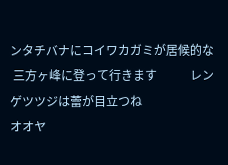ンタチバナにコイワカガミが居候的な
 三方ヶ峰に登って行きます           レンゲツツジは蕾が目立つね
オオヤ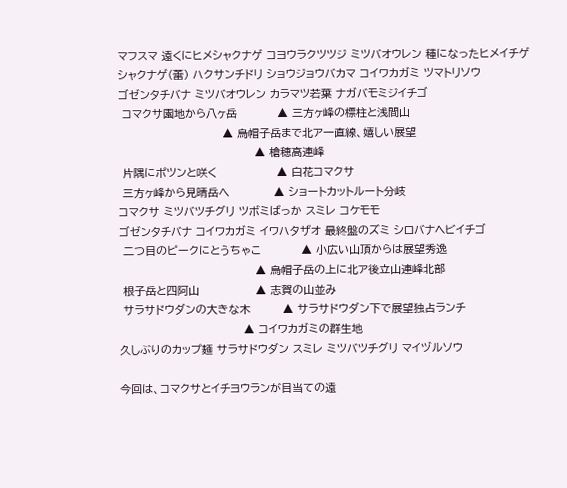マフスマ 遠くにヒメシャクナゲ コヨウラクツツジ ミツバオウレン 種になったヒメイチゲ
シャクナゲ(蕾) ハクサンチドリ ショウジョウバカマ コイワカガミ ツマトリソウ
ゴゼンタチバナ ミツバオウレン カラマツ若葉 ナガバモミジイチゴ
 コマクサ園地から八ヶ岳          ▲ 三方ヶ峰の標柱と浅間山
                          ▲ 烏帽子岳まで北ア一直線、嬉しい展望
                                  ▲ 槍穂高連峰
 片隅にポツンと咲く               ▲ 白花コマクサ
 三方ヶ峰から見晴岳へ           ▲ ショートカットルート分岐
コマクサ ミツバツチグリ ツボミばっか スミレ コケモモ
ゴゼンタチバナ コイワカガミ イワハタザオ 最終盤のズミ シロバナヘビイチゴ
 二つ目のピークにとうちゃこ          ▲ 小広い山頂からは展望秀逸
                                  ▲ 烏帽子岳の上に北ア後立山連峰北部
 根子岳と四阿山              ▲ 志賀の山並み
 サラサドウダンの大きな木        ▲ サラサドウダン下で展望独占ランチ
                               ▲ コイワカガミの群生地
久しぶりのカップ麺 サラサドウダン スミレ ミツバツチグリ マイヅルソウ

今回は、コマクサとイチヨウランが目当ての遠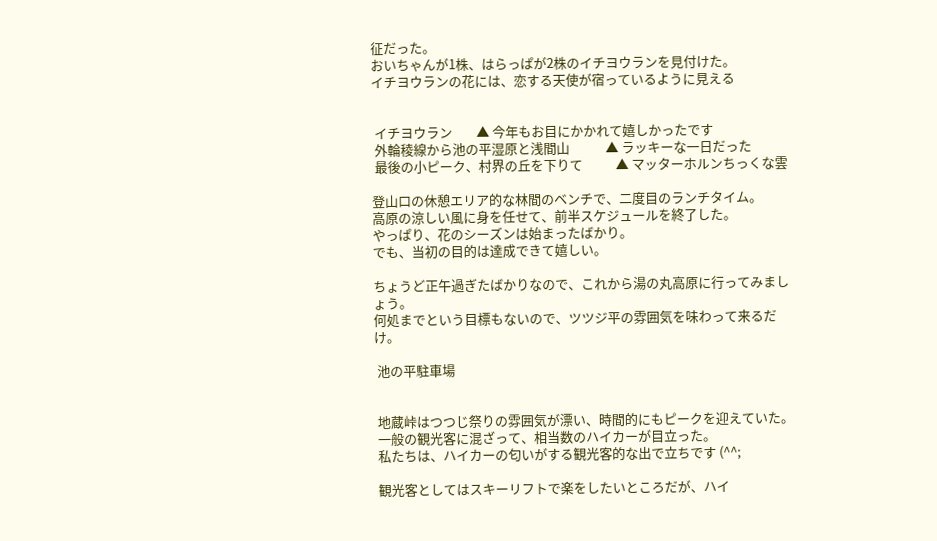征だった。
おいちゃんが1株、はらっぱが2株のイチヨウランを見付けた。
イチヨウランの花には、恋する天使が宿っているように見える


 イチヨウラン        ▲ 今年もお目にかかれて嬉しかったです
 外輪稜線から池の平湿原と浅間山            ▲ ラッキーな一日だった
 最後の小ピーク、村界の丘を下りて           ▲ マッターホルンちっくな雲

登山口の休憩エリア的な林間のベンチで、二度目のランチタイム。
高原の涼しい風に身を任せて、前半スケジュールを終了した。
やっぱり、花のシーズンは始まったばかり。
でも、当初の目的は達成できて嬉しい。

ちょうど正午過ぎたばかりなので、これから湯の丸高原に行ってみましょう。
何処までという目標もないので、ツツジ平の雰囲気を味わって来るだけ。

 池の平駐車場


 地蔵峠はつつじ祭りの雰囲気が漂い、時間的にもピークを迎えていた。
 一般の観光客に混ざって、相当数のハイカーが目立った。
 私たちは、ハイカーの匂いがする観光客的な出で立ちです (^^;

 観光客としてはスキーリフトで楽をしたいところだが、ハイ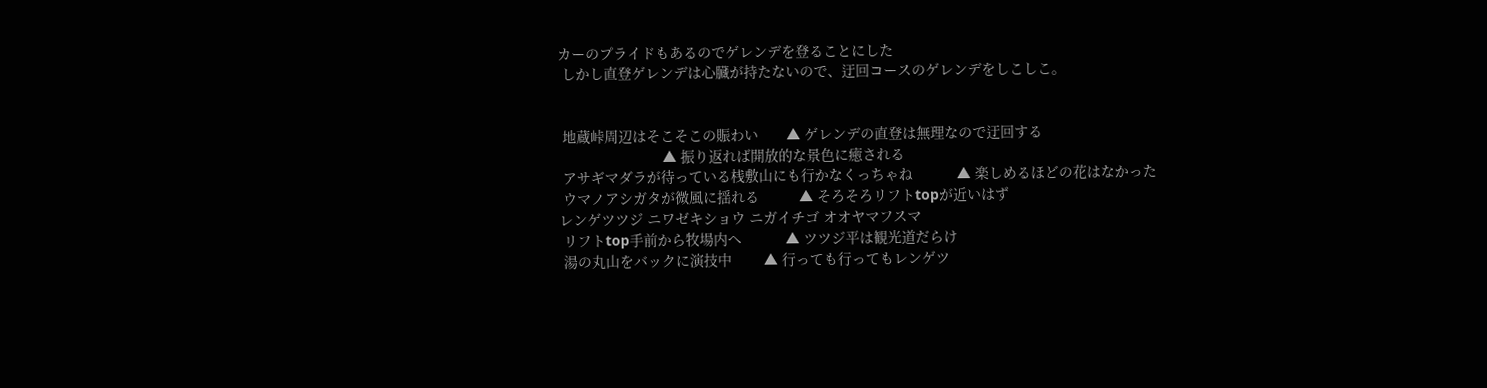カーのプライドもあるのでゲレンデを登ることにした
 しかし直登ゲレンデは心臓が持たないので、迂回コースのゲレンデをしこしこ。


 地蔵峠周辺はそこそこの賑わい       ▲ ゲレンデの直登は無理なので迂回する
                          ▲ 振り返れば開放的な景色に癒される
 アサギマダラが待っている桟敷山にも行かなくっちゃね           ▲ 楽しめるほどの花はなかった
 ウマノアシガタが微風に揺れる          ▲ そろそろリフトtopが近いはず
レンゲツツジ ニワゼキショウ ニガイチゴ オオヤマフスマ
 リフトtop手前から牧場内へ           ▲ ツツジ平は観光道だらけ
 湯の丸山をバックに演技中        ▲ 行っても行ってもレンゲツ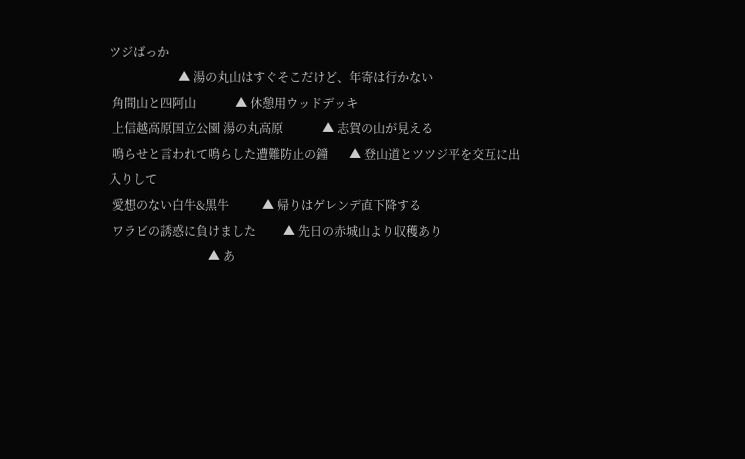ツジばっか
                       ▲ 湯の丸山はすぐそこだけど、年寄は行かない
 角間山と四阿山             ▲ 休憩用ウッドデッキ
 上信越高原国立公園 湯の丸高原             ▲ 志賀の山が見える
 鳴らせと言われて鳴らした遭難防止の鐘       ▲ 登山道とツツジ平を交互に出入りして
 愛想のない白牛&黒牛           ▲ 帰りはゲレンデ直下降する
 ワラビの誘惑に負けました         ▲ 先日の赤城山より収穫あり
                                 ▲ あ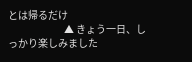とは帰るだけ
                            ▲ きょう一日、しっかり楽しみました